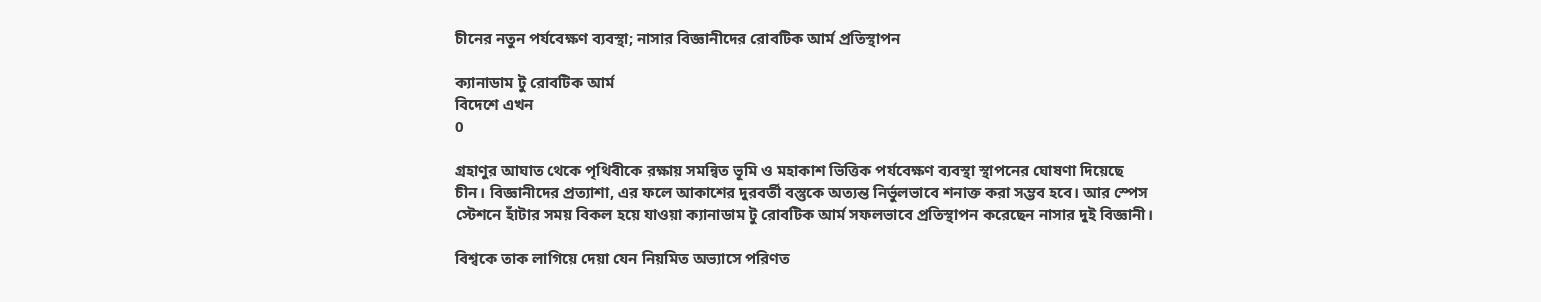চীনের নতুন পর্যবেক্ষণ ব্যবস্থা; নাসার বিজ্ঞানীদের রোবটিক আর্ম প্রতিস্থাপন

ক্যানাডাম টু রোবটিক আর্ম
বিদেশে এখন
0

গ্রহাণুর আঘাত থেকে পৃথিবীকে রক্ষায় সমন্বিত ভূমি ও মহাকাশ ভিত্তিক পর্যবেক্ষণ ব্যবস্থা স্থাপনের ঘোষণা দিয়েছে চীন। বিজ্ঞানীদের প্রত্যাশা, এর ফলে আকাশের দুরবর্তী বস্তুকে অত্যন্ত নির্ভুলভাবে শনাক্ত করা সম্ভব হবে। আর স্পেস স্টেশনে হাঁটার সময় বিকল হয়ে যাওয়া ক্যানাডাম টু রোবটিক আর্ম সফলভাবে প্রতিস্থাপন করেছেন নাসার দুই বিজ্ঞানী।

বিশ্বকে তাক লাগিয়ে দেয়া যেন নিয়মিত অভ্যাসে পরিণত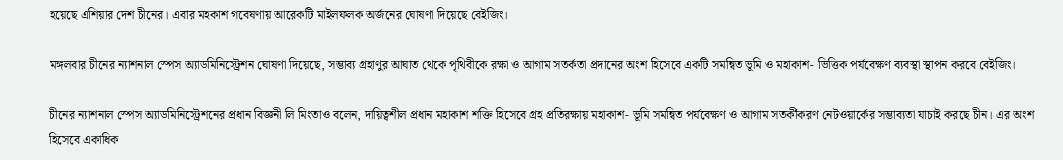হয়েছে এশিয়ার দেশ চীনের। এবার মহকাশ গবেষণায় আরেকটি মাইলফলক অর্জনের ঘোষণা দিয়েছে বেইজিং।

মঙ্গলবার চীনের ন্যাশনাল স্পেস অ্যাডমিনিস্ট্রেশন ঘোষণা দিয়েছে, সম্ভাব্য গ্রহাণুর আঘাত থেকে পৃথিবীকে রক্ষা ও আগাম সতর্কতা প্রদানের অংশ হিসেবে একটি সমন্বিত ভূমি ও মহাকাশ- ভিত্তিক পর্যবেক্ষণ ব্যবস্থা স্থাপন করবে বেইজিং।

চীনের ন্যাশনাল স্পেস অ্যাডমিনিস্ট্রেশনের প্রধান বিজ্ঞনী লি মিংতাও বলেন, দায়িত্বশীল প্রধান মহাকাশ শক্তি হিসেবে গ্রহ প্রতিরক্ষায় মহাকাশ- ভূমি সমন্বিত পর্যবেক্ষণ ও আগাম সতর্কীকরণ নেটওয়ার্কের সম্ভাব্যতা যাচাই করছে চীন। এর অংশ হিসেবে একাধিক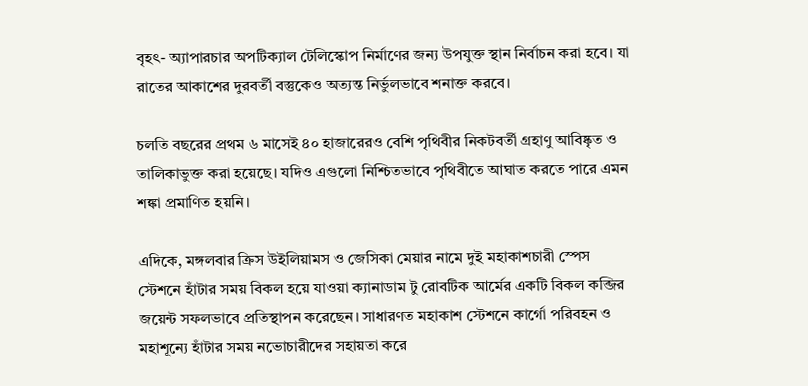বৃহৎ- অ্যাপারচার অপটিক্যাল টেলিস্কোপ নির্মাণের জন্য উপযুক্ত স্থান নির্বাচন করা হবে। যা রাতের আকাশের দুরবর্তী বস্তুকেও অত্যন্ত নির্ভুলভাবে শনাক্ত করবে।

চলতি বছরের প্রথম ৬ মাসেই ৪০ হাজারেরও বেশি পৃথিবীর নিকটবর্তী গ্রহাণু আবিষ্কৃত ও তালিকাভুক্ত করা হয়েছে। যদিও এগুলো নিশ্চিতভাবে পৃথিবীতে আঘাত করতে পারে এমন শঙ্কা প্রমাণিত হয়নি।

এদিকে, মঙ্গলবার ক্রিস উইলিয়ামস ও জেসিকা মেয়ার নামে দুই মহাকাশচারী স্পেস স্টেশনে হাঁটার সময় বিকল হয়ে যাওয়া ক্যানাডাম টু রোবটিক আর্মের একটি বিকল কব্জির জয়েন্ট সফলভাবে প্রতিস্থাপন করেছেন। সাধারণত মহাকাশ স্টেশনে কার্গো পরিবহন ও মহাশূন্যে হাঁটার সময় নভোচারীদের সহায়তা করে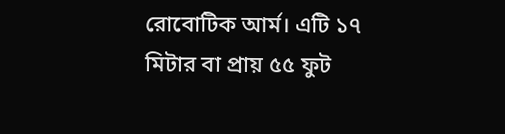রোবোটিক আর্ম। এটি ১৭ মিটার বা প্রায় ৫৫ ফুট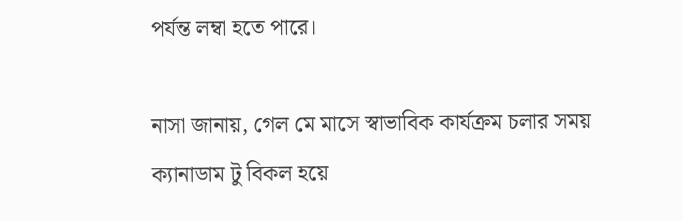পর্যন্ত লম্বা হতে পারে।

নাসা জানায়, গেল মে মাসে স্বাভাবিক কার্যক্রম চলার সময় ক্যানাডাম টু বিকল হয়ে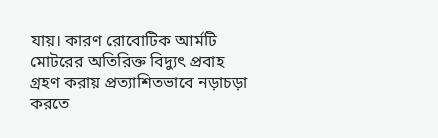যায়। কারণ রোবোটিক আর্মটি মোটরের অতিরিক্ত বিদ্যুৎ প্রবাহ গ্রহণ করায় প্রত্যাশিতভাবে নড়াচড়া করতে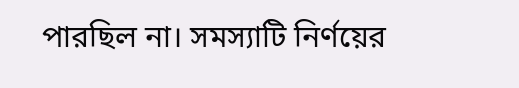পারছিল না। সমস্যাটি নির্ণয়ের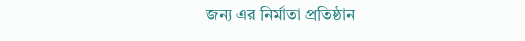জন্য এর নির্মাতা প্রতিষ্ঠান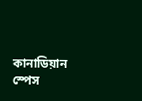কানাডিয়ান স্পেস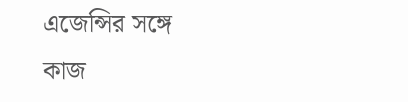এজেন্সির সঙ্গে কাজ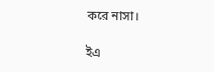করে নাসা।

ইএ